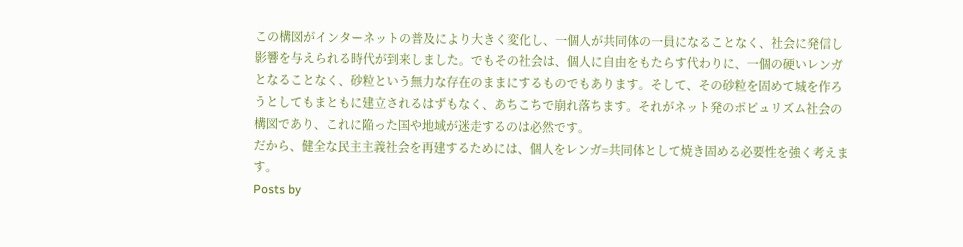この構図がインターネットの普及により大きく変化し、一個人が共同体の一員になることなく、社会に発信し影響を与えられる時代が到来しました。でもその社会は、個人に自由をもたらす代わりに、一個の硬いレンガとなることなく、砂粒という無力な存在のままにするものでもあります。そして、その砂粒を固めて城を作ろうとしてもまともに建立されるはずもなく、あちこちで崩れ落ちます。それがネット発のポピュリズム社会の構図であり、これに陥った国や地域が迷走するのは必然です。
だから、健全な民主主義社会を再建するためには、個人をレンガ=共同体として焼き固める必要性を強く考えます。
Posts by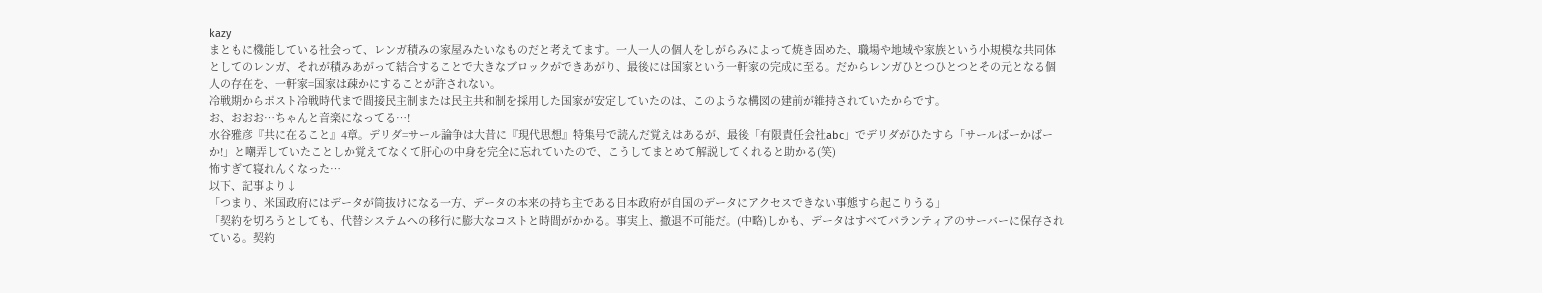kazy
まともに機能している社会って、レンガ積みの家屋みたいなものだと考えてます。一人一人の個人をしがらみによって焼き固めた、職場や地域や家族という小規模な共同体としてのレンガ、それが積みあがって結合することで大きなブロックができあがり、最後には国家という一軒家の完成に至る。だからレンガひとつひとつとその元となる個人の存在を、一軒家=国家は疎かにすることが許されない。
冷戦期からポスト冷戦時代まで間接民主制または民主共和制を採用した国家が安定していたのは、このような構図の建前が維持されていたからです。
お、おおお…ちゃんと音楽になってる…!
水谷雅彦『共に在ること』4章。デリダ=サール論争は大昔に『現代思想』特集号で読んだ覚えはあるが、最後「有限責任会社abc」でデリダがひたすら「サールばーかばーか!」と嘲弄していたことしか覚えてなくて肝心の中身を完全に忘れていたので、こうしてまとめて解説してくれると助かる(笑)
怖すぎて寝れんくなった…
以下、記事より↓
「つまり、米国政府にはデータが筒抜けになる一方、データの本来の持ち主である日本政府が自国のデータにアクセスできない事態すら起こりうる」
「契約を切ろうとしても、代替システムへの移行に膨大なコストと時間がかかる。事実上、撤退不可能だ。(中略)しかも、データはすべてパランティアのサーバーに保存されている。契約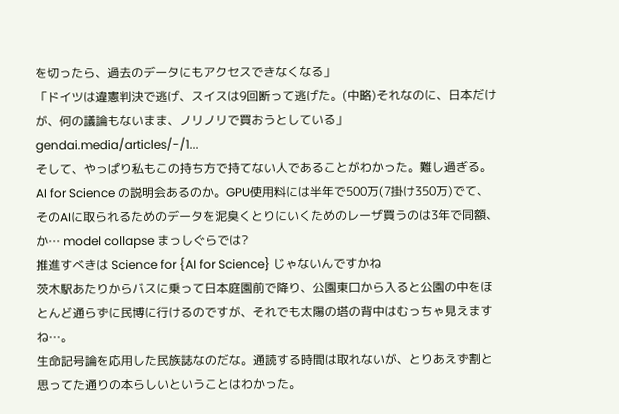を切ったら、過去のデータにもアクセスできなくなる」
「ドイツは違憲判決で逃げ、スイスは9回断って逃げた。(中略)それなのに、日本だけが、何の議論もないまま、ノリノリで買おうとしている」
gendai.media/articles/-/1...
そして、やっぱり私もこの持ち方で持てない人であることがわかった。難し過ぎる。
AI for Science の説明会あるのか。GPU使用料には半年で500万(7掛け350万)でて、そのAIに取られるためのデータを泥臭くとりにいくためのレーザ買うのは3年で同額、か… model collapse まっしぐらでは?
推進すべきは Science for {AI for Science} じゃないんですかね
茨木駅あたりからバスに乗って日本庭園前で降り、公園東口から入ると公園の中をほとんど通らずに民博に行けるのですが、それでも太陽の塔の背中はむっちゃ見えますね…。
生命記号論を応用した民族誌なのだな。通読する時間は取れないが、とりあえず割と思ってた通りの本らしいということはわかった。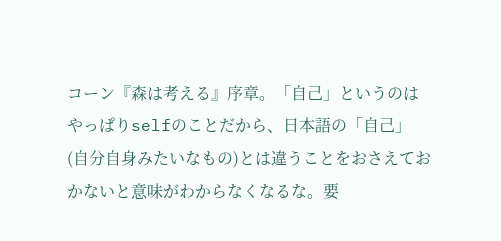コーン『森は考える』序章。「自己」というのはやっぱりselfのことだから、日本語の「自己」(自分自身みたいなもの)とは違うことをおさえておかないと意味がわからなくなるな。要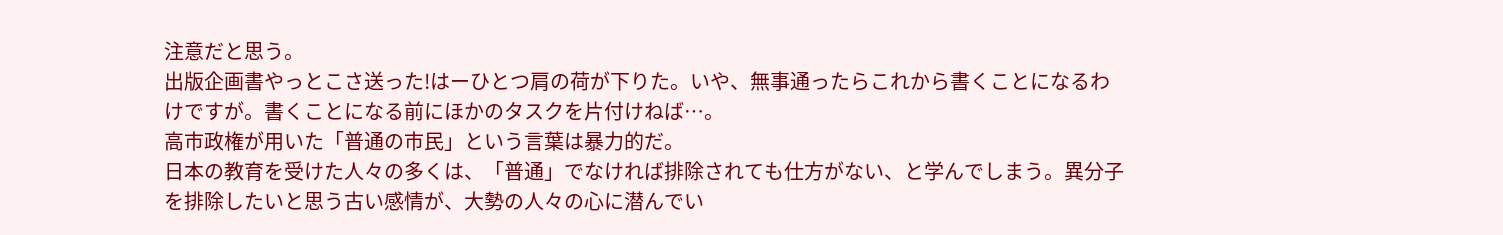注意だと思う。
出版企画書やっとこさ送った!はーひとつ肩の荷が下りた。いや、無事通ったらこれから書くことになるわけですが。書くことになる前にほかのタスクを片付けねば…。
高市政権が用いた「普通の市民」という言葉は暴力的だ。
日本の教育を受けた人々の多くは、「普通」でなければ排除されても仕方がない、と学んでしまう。異分子を排除したいと思う古い感情が、大勢の人々の心に潜んでい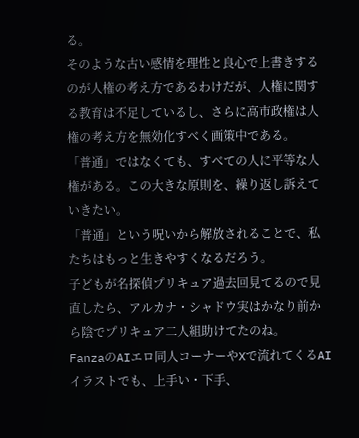る。
そのような古い感情を理性と良心で上書きするのが人権の考え方であるわけだが、人権に関する教育は不足しているし、さらに高市政権は人権の考え方を無効化すべく画策中である。
「普通」ではなくても、すべての人に平等な人権がある。この大きな原則を、繰り返し訴えていきたい。
「普通」という呪いから解放されることで、私たちはもっと生きやすくなるだろう。
子どもが名探偵プリキュア過去回見てるので見直したら、アルカナ・シャドウ実はかなり前から陰でプリキュア二人組助けてたのね。
FanzaのAIエロ同人コーナーやXで流れてくるAIイラストでも、上手い・下手、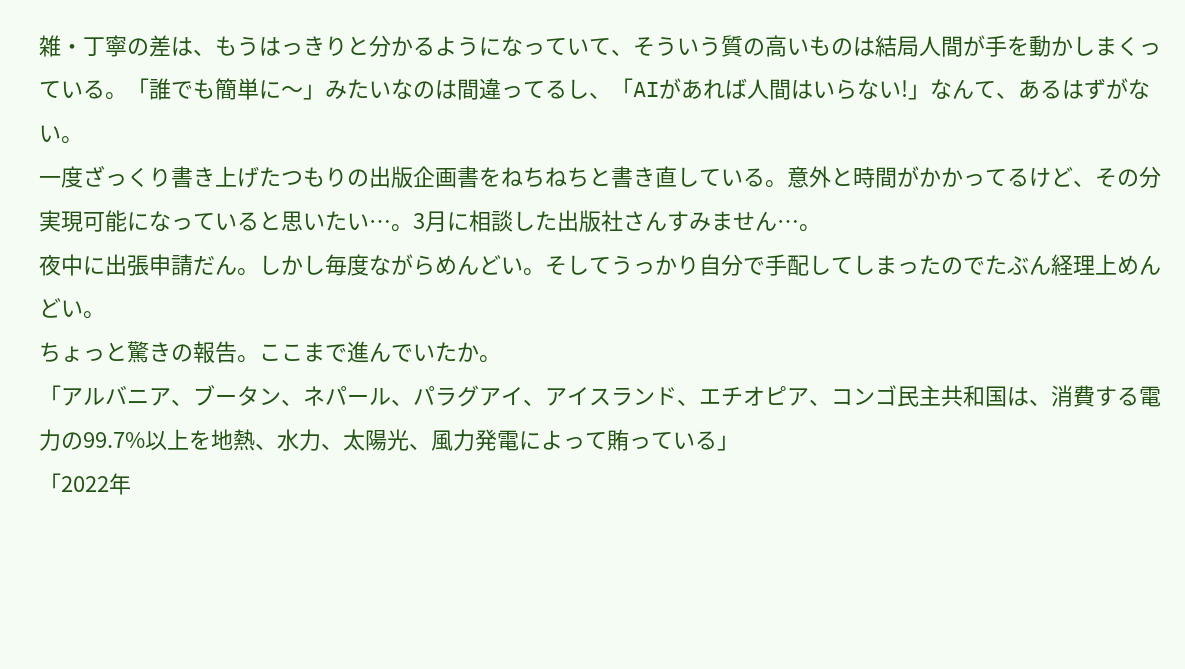雑・丁寧の差は、もうはっきりと分かるようになっていて、そういう質の高いものは結局人間が手を動かしまくっている。「誰でも簡単に〜」みたいなのは間違ってるし、「AIがあれば人間はいらない!」なんて、あるはずがない。
一度ざっくり書き上げたつもりの出版企画書をねちねちと書き直している。意外と時間がかかってるけど、その分実現可能になっていると思いたい…。3月に相談した出版社さんすみません…。
夜中に出張申請だん。しかし毎度ながらめんどい。そしてうっかり自分で手配してしまったのでたぶん経理上めんどい。
ちょっと驚きの報告。ここまで進んでいたか。
「アルバニア、ブータン、ネパール、パラグアイ、アイスランド、エチオピア、コンゴ民主共和国は、消費する電力の99.7%以上を地熱、水力、太陽光、風力発電によって賄っている」
「2022年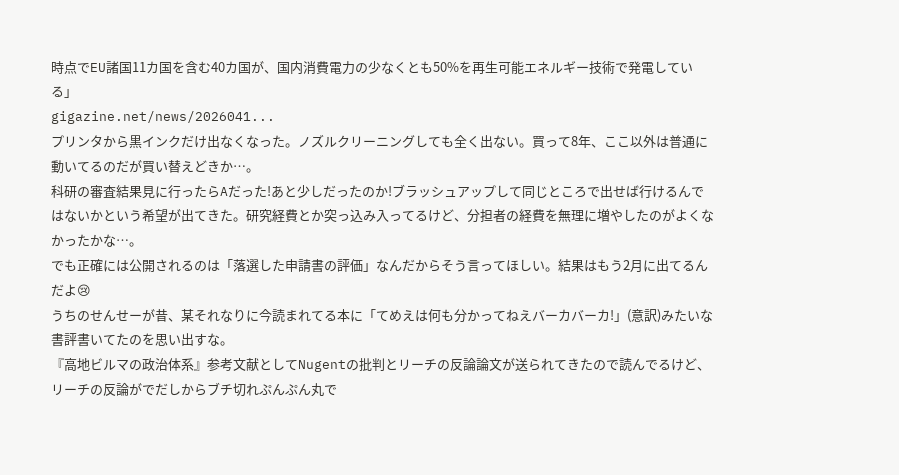時点でEU諸国11カ国を含む40カ国が、国内消費電力の少なくとも50%を再生可能エネルギー技術で発電している」
gigazine.net/news/2026041...
プリンタから黒インクだけ出なくなった。ノズルクリーニングしても全く出ない。買って8年、ここ以外は普通に動いてるのだが買い替えどきか…。
科研の審査結果見に行ったらAだった!あと少しだったのか!ブラッシュアップして同じところで出せば行けるんではないかという希望が出てきた。研究経費とか突っ込み入ってるけど、分担者の経費を無理に増やしたのがよくなかったかな…。
でも正確には公開されるのは「落選した申請書の評価」なんだからそう言ってほしい。結果はもう2月に出てるんだよ😢
うちのせんせーが昔、某それなりに今読まれてる本に「てめえは何も分かってねえバーカバーカ!」(意訳)みたいな書評書いてたのを思い出すな。
『高地ビルマの政治体系』参考文献としてNugentの批判とリーチの反論論文が送られてきたので読んでるけど、リーチの反論がでだしからブチ切れぷんぷん丸で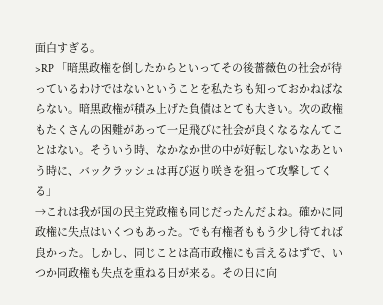面白すぎる。
>RP 「暗黒政権を倒したからといってその後薔薇色の社会が待っているわけではないということを私たちも知っておかねばならない。暗黒政権が積み上げた負債はとても大きい。次の政権もたくさんの困難があって一足飛びに社会が良くなるなんてことはない。そういう時、なかなか世の中が好転しないなあという時に、バックラッシュは再び返り咲きを狙って攻撃してくる」
→これは我が国の民主党政権も同じだったんだよね。確かに同政権に失点はいくつもあった。でも有権者ももう少し待てれば良かった。しかし、同じことは高市政権にも言えるはずで、いつか同政権も失点を重ねる日が来る。その日に向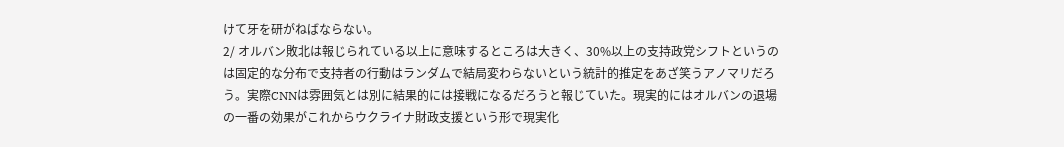けて牙を研がねばならない。
2/ オルバン敗北は報じられている以上に意味するところは大きく、30%以上の支持政党シフトというのは固定的な分布で支持者の行動はランダムで結局変わらないという統計的推定をあざ笑うアノマリだろう。実際CNNは雰囲気とは別に結果的には接戦になるだろうと報じていた。現実的にはオルバンの退場の一番の効果がこれからウクライナ財政支援という形で現実化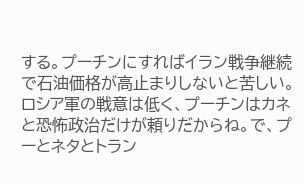する。プーチンにすればイラン戦争継続で石油価格が高止まりしないと苦しい。ロシア軍の戦意は低く、プーチンはカネと恐怖政治だけが頼りだからね。で、プーとネタとトラン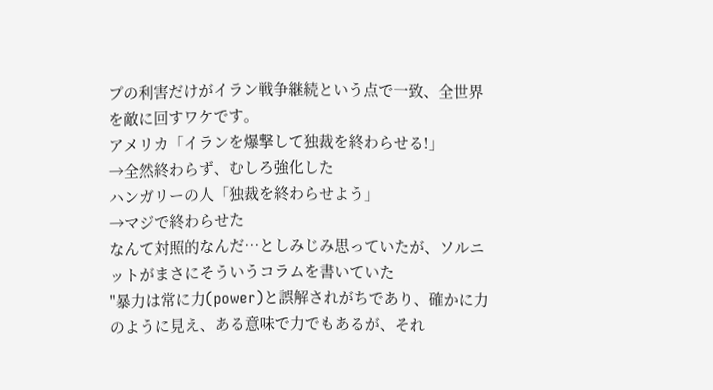プの利害だけがイラン戦争継続という点で一致、全世界を敵に回すワケです。
アメリカ「イランを爆撃して独裁を終わらせる!」
→全然終わらず、むしろ強化した
ハンガリーの人「独裁を終わらせよう」
→マジで終わらせた
なんて対照的なんだ…としみじみ思っていたが、ソルニットがまさにそういうコラムを書いていた
"暴力は常に力(power)と誤解されがちであり、確かに力のように見え、ある意味で力でもあるが、それ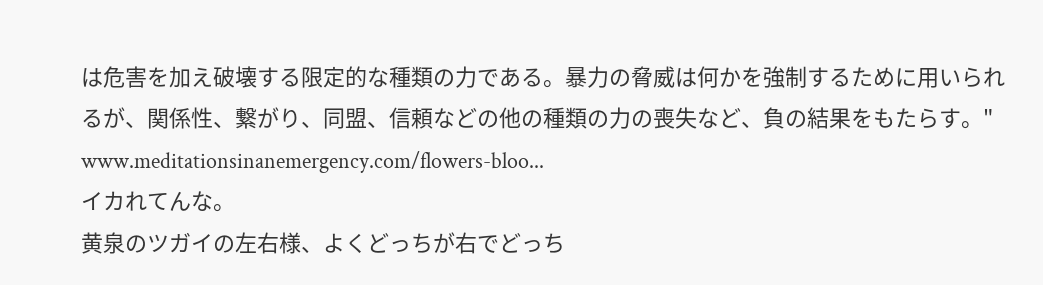は危害を加え破壊する限定的な種類の力である。暴力の脅威は何かを強制するために用いられるが、関係性、繋がり、同盟、信頼などの他の種類の力の喪失など、負の結果をもたらす。"
www.meditationsinanemergency.com/flowers-bloo...
イカれてんな。
黄泉のツガイの左右様、よくどっちが右でどっち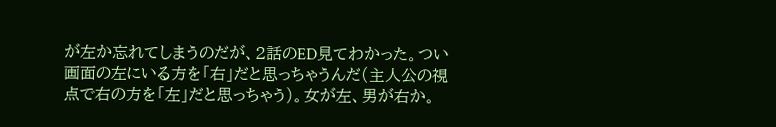が左か忘れてしまうのだが、2話のED見てわかった。つい画面の左にいる方を「右」だと思っちゃうんだ(主人公の視点で右の方を「左」だと思っちゃう)。女が左、男が右か。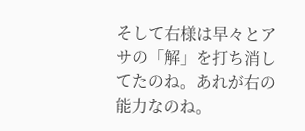そして右様は早々とアサの「解」を打ち消してたのね。あれが右の能力なのね。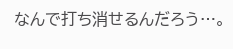なんで打ち消せるんだろう…。